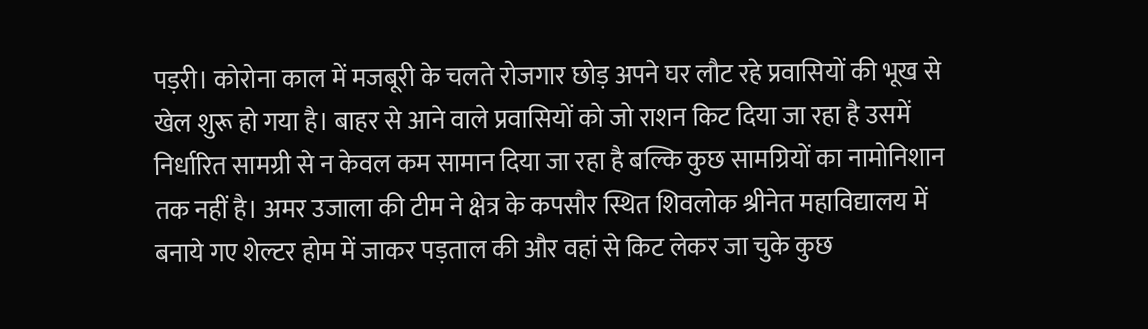पड़री। कोरोना काल में मजबूरी के चलते रोजगार छोड़ अपने घर लौट रहे प्रवासियों की भूख से खेल शुरू हो गया है। बाहर से आने वाले प्रवासियों को जो राशन किट दिया जा रहा है उसमें निर्धारित सामग्री से न केवल कम सामान दिया जा रहा है बल्कि कुछ सामग्रियों का नामोनिशान तक नहीं है। अमर उजाला की टीम ने क्षेत्र के कपसौर स्थित शिवलोक श्रीनेत महाविद्यालय में बनाये गए शेल्टर होम में जाकर पड़ताल की और वहां से किट लेकर जा चुके कुछ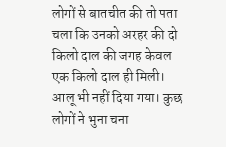लोगों से बातचीत की तो पता चला कि उनको अरहर की दो किलो दाल की जगह केवल एक किलो दाल ही मिली। आलू भी नहीं दिया गया। कुछ लोगों ने भुना चना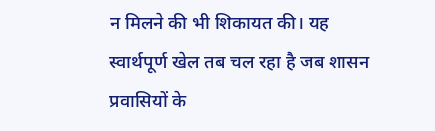न मिलने की भी शिकायत की। यह स्वार्थपूर्ण खेल तब चल रहा है जब शासन प्रवासियों के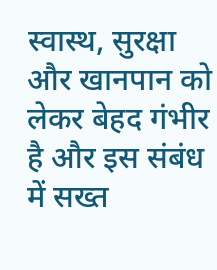स्वास्थ, सुरक्षा और खानपान को लेकर बेहद गंभीर है और इस संबंध में सख्त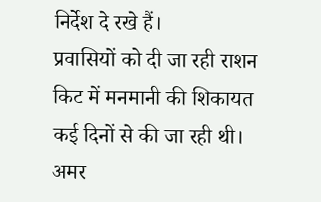निर्देश दे रखे हैं।
प्रवासियों को दी जा रही राशन किट में मनमानी की शिकायत कई दिनों से की जा रही थी। अमर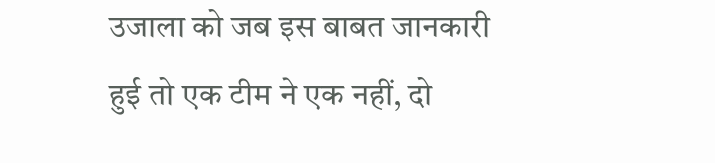उजाला को जब इस बाबत जानकारी हुई तो एक टीम ने एक नहीं, दो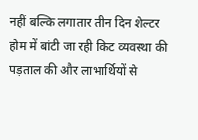नहीं बल्कि लगातार तीन दिन शेल्टर होम में बांटी जा रही किट व्यवस्था की पड़ताल की और लाभार्थियों से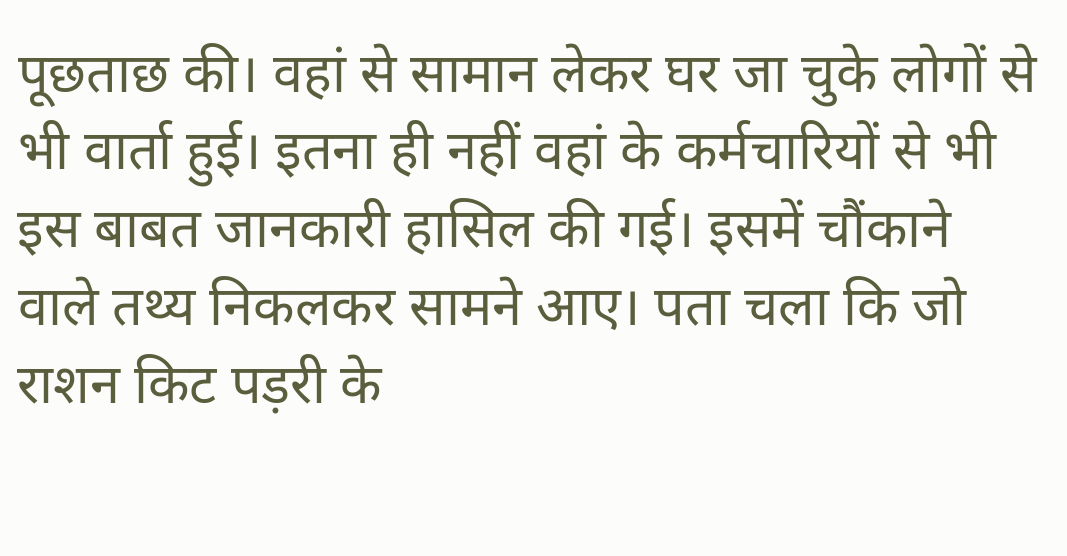पूछताछ की। वहां से सामान लेकर घर जा चुके लोगों से भी वार्ता हुई। इतना ही नहीं वहां के कर्मचारियों से भी इस बाबत जानकारी हासिल की गई। इसमें चौंकाने वाले तथ्य निकलकर सामने आए। पता चला कि जो राशन किट पड़री के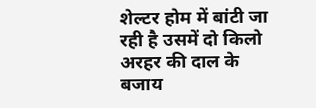शेल्टर होम में बांटी जा रही है उसमें दो किलो अरहर की दाल के बजाय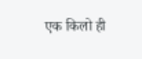एक किलो ही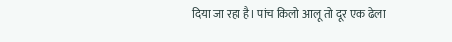दिया जा रहा है। पांच किलो आलू तो दूर एक ढेला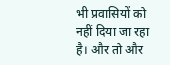भी प्रवासियों को नहीं दिया जा रहा है। और तो और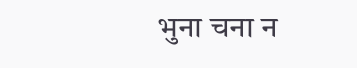भुना चना न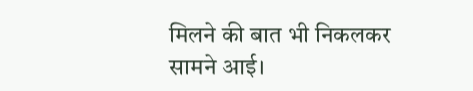मिलने की बात भी निकलकर सामने आई।